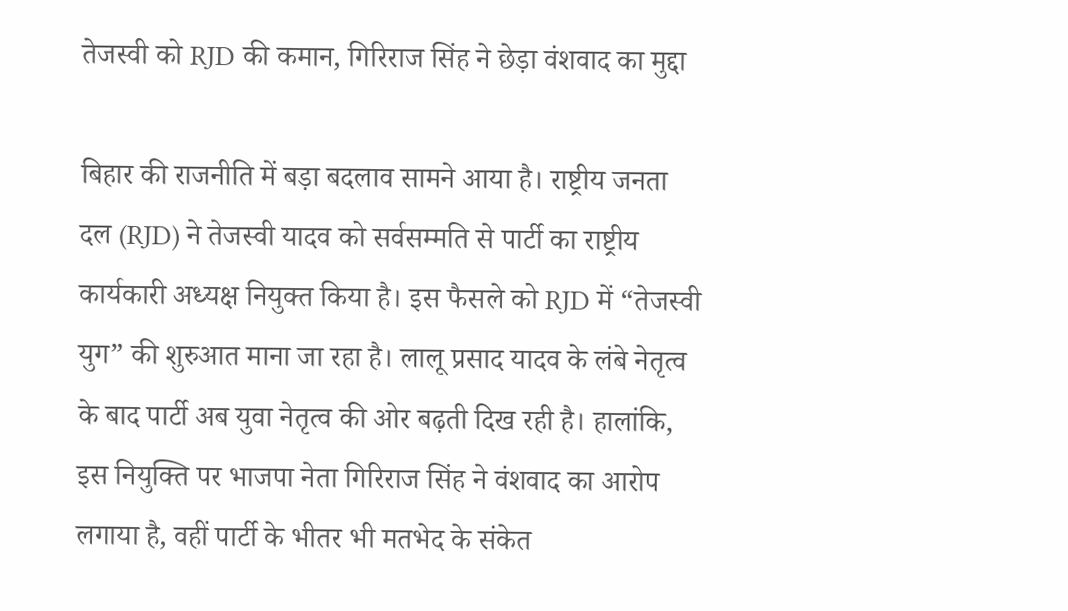तेजस्वी को RJD की कमान, गिरिराज सिंह ने छेड़ा वंशवाद का मुद्दा

बिहार की राजनीति में बड़ा बदलाव सामने आया है। राष्ट्रीय जनता दल (RJD) ने तेजस्वी यादव को सर्वसम्मति से पार्टी का राष्ट्रीय कार्यकारी अध्यक्ष नियुक्त किया है। इस फैसले को RJD में “तेजस्वी युग” की शुरुआत माना जा रहा है। लालू प्रसाद यादव के लंबे नेतृत्व के बाद पार्टी अब युवा नेतृत्व की ओर बढ़ती दिख रही है। हालांकि, इस नियुक्ति पर भाजपा नेता गिरिराज सिंह ने वंशवाद का आरोप लगाया है, वहीं पार्टी के भीतर भी मतभेद के संकेत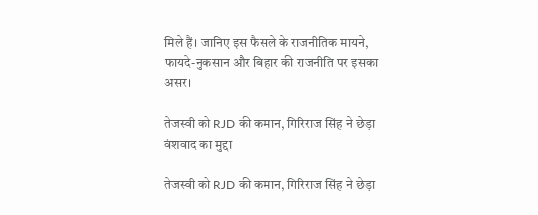मिले हैं। जानिए इस फैसले के राजनीतिक मायने, फायदे-नुकसान और बिहार की राजनीति पर इसका असर।

तेजस्वी को RJD की कमान, गिरिराज सिंह ने छेड़ा वंशवाद का मुद्दा

तेजस्वी को RJD की कमान, गिरिराज सिंह ने छेड़ा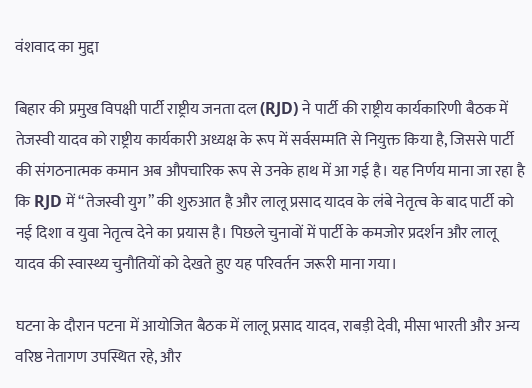वंशवाद का मुद्दा

बिहार की प्रमुख विपक्षी पार्टी राष्ट्रीय जनता दल (RJD) ने पार्टी की राष्ट्रीय कार्यकारिणी बैठक में तेजस्वी यादव को राष्ट्रीय कार्यकारी अध्यक्ष के रूप में सर्वसम्मति से नियुक्त किया है, जिससे पार्टी की संगठनात्मक कमान अब औपचारिक रूप से उनके हाथ में आ गई है। यह निर्णय माना जा रहा है कि RJD में “तेजस्वी युग” की शुरुआत है और लालू प्रसाद यादव के लंबे नेतृत्व के बाद पार्टी को नई दिशा व युवा नेतृत्व देने का प्रयास है। पिछले चुनावों में पार्टी के कमजोर प्रदर्शन और लालू यादव की स्वास्थ्य चुनौतियों को देखते हुए यह परिवर्तन जरूरी माना गया।

घटना के दौरान पटना में आयोजित बैठक में लालू प्रसाद यादव, राबड़ी देवी, मीसा भारती और अन्य वरिष्ठ नेतागण उपस्थित रहे, और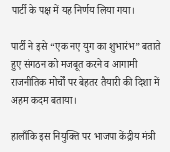पार्टी के पक्ष में यह निर्णय लिया गया।

पार्टी ने इसे “एक नए युग का शुभारंभ” बताते हुए संगठन को मजबूत करने व आगामी राजनीतिक मोर्चों पर बेहतर तैयारी की दिशा में अहम कदम बताया।

हालाँकि इस नियुक्ति पर भाजपा केंद्रीय मंत्री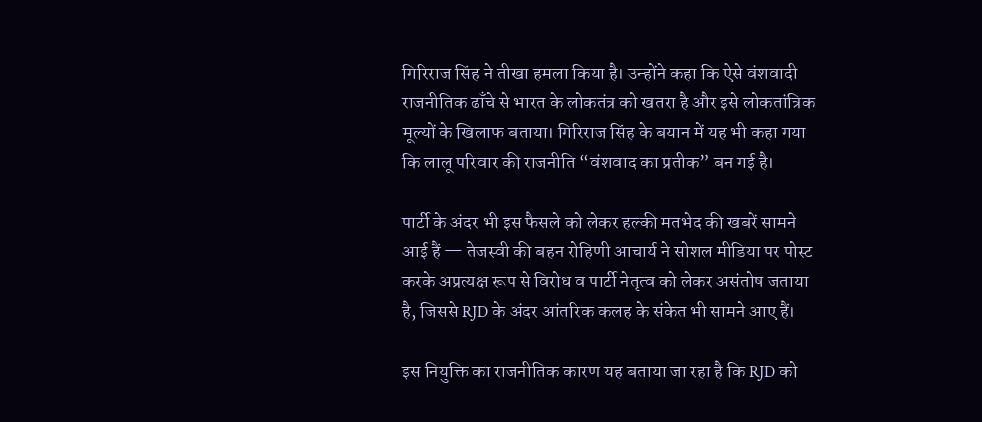गिरिराज सिंह ने तीखा हमला किया है। उन्होंने कहा कि ऐसे वंशवादी राजनीतिक ढाँचे से भारत के लोकतंत्र को खतरा है और इसे लोकतांत्रिक मूल्यों के खिलाफ बताया। गिरिराज सिंह के बयान में यह भी कहा गया कि लालू परिवार की राजनीति “वंशवाद का प्रतीक” बन गई है।

पार्टी के अंदर भी इस फैसले को लेकर हल्की मतभेद की खबरें सामने आई हैं — तेजस्वी की बहन रोहिणी आचार्य ने सोशल मीडिया पर पोस्ट करके अप्रत्यक्ष रूप से विरोध व पार्टी नेतृत्व को लेकर असंतोष जताया है, जिससे RJD के अंदर आंतरिक कलह के संकेत भी सामने आए हैं।

इस नियुक्ति का राजनीतिक कारण यह बताया जा रहा है कि RJD को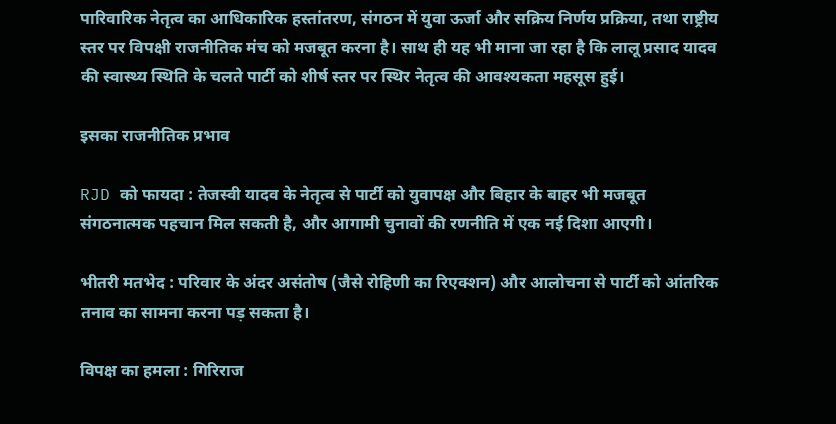पारिवारिक नेतृत्व का आधिकारिक हस्तांतरण, संगठन में युवा ऊर्जा और सक्रिय निर्णय प्रक्रिया, तथा राष्ट्रीय स्तर पर विपक्षी राजनीतिक मंच को मजबूत करना है। साथ ही यह भी माना जा रहा है कि लालू प्रसाद यादव की स्वास्थ्य स्थिति के चलते पार्टी को शीर्ष स्तर पर स्थिर नेतृत्व की आवश्यकता महसूस हुई।

इसका राजनीतिक प्रभाव

RJD को फायदा : तेजस्वी यादव के नेतृत्व से पार्टी को युवापक्ष और बिहार के बाहर भी मजबूत संगठनात्मक पहचान मिल सकती है, और आगामी चुनावों की रणनीति में एक नई दिशा आएगी।

भीतरी मतभेद : परिवार के अंदर असंतोष (जैसे रोहिणी का रिएक्शन) और आलोचना से पार्टी को आंतरिक तनाव का सामना करना पड़ सकता है।

विपक्ष का हमला : गिरिराज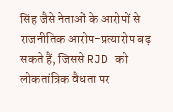सिंह जैसे नेताओं के आरोपों से राजनीतिक आरोप-प्रत्यारोप बढ़ सकते हैं, जिससे RJD को लोकतांत्रिक वैधता पर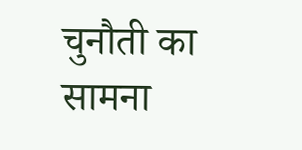चुनौती का सामना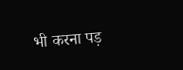भी करना पड़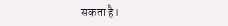सकता है।